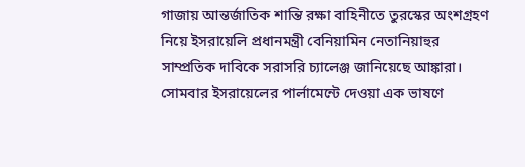গাজায় আন্তর্জাতিক শান্তি রক্ষা বাহিনীতে তুরস্কের অংশগ্রহণ নিয়ে ইসরায়েলি প্রধানমন্ত্রী বেনিয়ামিন নেতানিয়াহুর সাম্প্রতিক দাবিকে সরাসরি চ্যালেঞ্জ জানিয়েছে আঙ্কারা।
সোমবার ইসরায়েলের পার্লামেন্টে দেওয়া এক ভাষণে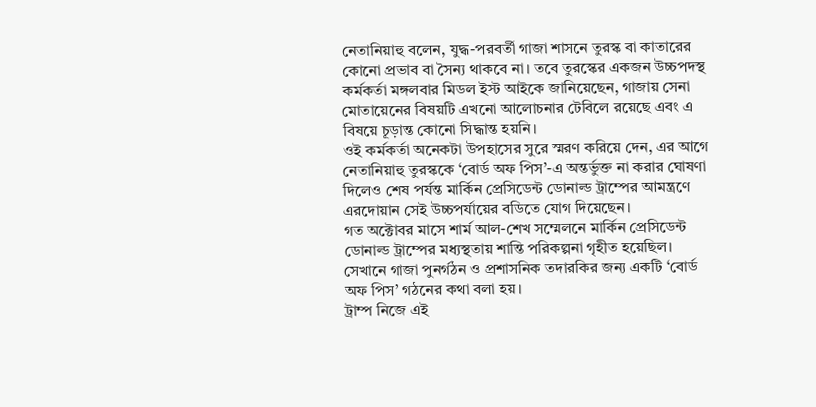নেতানিয়াহু বলেন, যুদ্ধ-পরবর্তী গাজা শাসনে তুরস্ক বা কাতারের কোনো প্রভাব বা সৈন্য থাকবে না। তবে তুরস্কের একজন উচ্চপদস্থ কর্মকর্তা মঙ্গলবার মিডল ইস্ট আইকে জানিয়েছেন, গাজায় সেনা মোতায়েনের বিষয়টি এখনো আলোচনার টেবিলে রয়েছে এবং এ বিষয়ে চূড়ান্ত কোনো সিদ্ধান্ত হয়নি।
ওই কর্মকর্তা অনেকটা উপহাসের সুরে স্মরণ করিয়ে দেন, এর আগে নেতানিয়াহু তুরস্ককে ‘বোর্ড অফ পিস’-এ অন্তর্ভুক্ত না করার ঘোষণা দিলেও শেষ পর্যন্ত মার্কিন প্রেসিডেন্ট ডোনাল্ড ট্রাম্পের আমন্ত্রণে এরদোয়ান সেই উচ্চপর্যায়ের বডিতে যোগ দিয়েছেন।
গত অক্টোবর মাসে শার্ম আল-শেখ সম্মেলনে মার্কিন প্রেসিডেন্ট ডোনাল্ড ট্রাম্পের মধ্যস্থতায় শান্তি পরিকল্পনা গৃহীত হয়েছিল। সেখানে গাজা পুনর্গঠন ও প্রশাসনিক তদারকির জন্য একটি ‘বোর্ড অফ পিস’ গঠনের কথা বলা হয়।
ট্রাম্প নিজে এই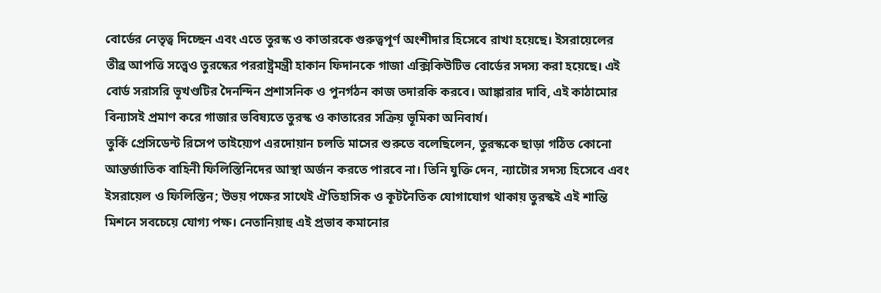বোর্ডের নেতৃত্ব দিচ্ছেন এবং এতে তুরস্ক ও কাতারকে গুরুত্বপূর্ণ অংশীদার হিসেবে রাখা হয়েছে। ইসরায়েলের তীব্র আপত্তি সত্ত্বেও তুরস্কের পররাষ্ট্রমন্ত্রী হাকান ফিদানকে গাজা এক্সিকিউটিভ বোর্ডের সদস্য করা হয়েছে। এই বোর্ড সরাসরি ভূখণ্ডটির দৈনন্দিন প্রশাসনিক ও পুনর্গঠন কাজ তদারকি করবে। আঙ্কারার দাবি, এই কাঠামোর বিন্যাসই প্রমাণ করে গাজার ভবিষ্যতে তুরস্ক ও কাতারের সক্রিয় ভূমিকা অনিবার্য।
তুর্কি প্রেসিডেন্ট রিসেপ তাইয়্যেপ এরদোয়ান চলতি মাসের শুরুতে বলেছিলেন, তুরস্ককে ছাড়া গঠিত কোনো আন্তর্জাতিক বাহিনী ফিলিস্তিনিদের আস্থা অর্জন করতে পারবে না। তিনি যুক্তি দেন, ন্যাটোর সদস্য হিসেবে এবং ইসরায়েল ও ফিলিস্তিন; উভয় পক্ষের সাথেই ঐতিহাসিক ও কূটনৈতিক যোগাযোগ থাকায় তুরস্কই এই শান্তি মিশনে সবচেয়ে যোগ্য পক্ষ। নেতানিয়াহু এই প্রভাব কমানোর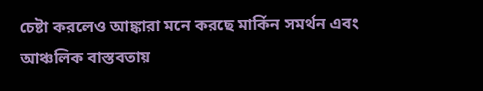চেষ্টা করলেও আঙ্কারা মনে করছে মার্কিন সমর্থন এবং আঞ্চলিক বাস্তবতায়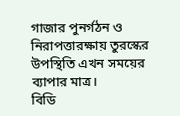গাজার পুনর্গঠন ও নিরাপত্তারক্ষায় তুরস্কের উপস্থিতি এখন সময়ের ব্যাপার মাত্র।
বিডি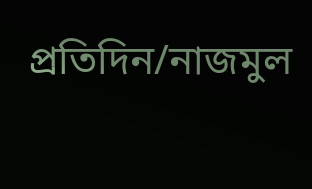প্রতিদিন/নাজমুল